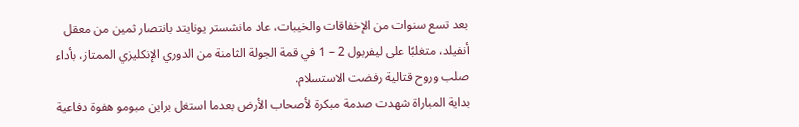بعد تسع سنوات من الإخفاقات والخيبات، عاد مانشستر يونايتد بانتصار ثمين من معقل أنفيلد، متغلبًا على ليفربول 2 – 1 في قمة الجولة الثامنة من الدوري الإنكليزي الممتاز، بأداء صلب وروح قتالية رفضت الاستسلام.
بداية المباراة شهدت صدمة مبكرة لأصحاب الأرض بعدما استغل براين مبومو هفوة دفاعية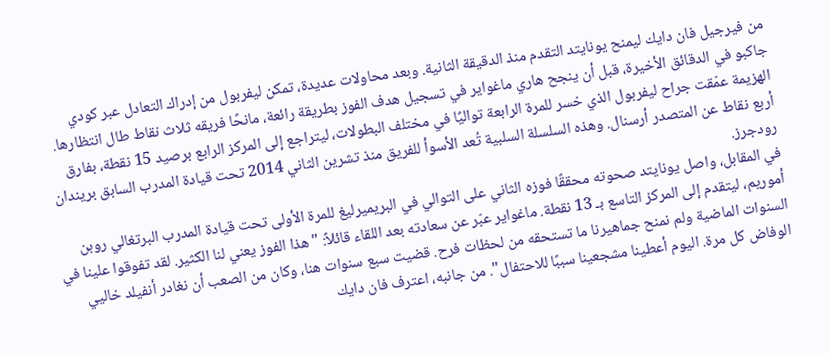من فيرجيل فان دايك ليمنح يونايتد التقدم منذ الدقيقة الثانية. وبعد محاولات عديدة، تمكن ليفربول من إدراك التعادل عبر كودي جاكبو في الدقائق الأخيرة، قبل أن ينجح هاري ماغواير في تسجيل هدف الفوز بطريقة رائعة، مانحًا فريقه ثلاث نقاط طال انتظارها.
الهزيمة عمّقت جراح ليفربول الذي خسر للمرة الرابعة تواليًا في مختلف البطولات، ليتراجع إلى المركز الرابع برصيد 15 نقطة، بفارق أربع نقاط عن المتصدر أرسنال. وهذه السلسلة السلبية تُعد الأسوأ للفريق منذ تشرين الثاني 2014 تحت قيادة المدرب السابق بريندان رودجرز.
في المقابل، واصل يونايتد صحوته محققًا فوزه الثاني على التوالي في البريميرليغ للمرة الأولى تحت قيادة المدرب البرتغالي روبن أموريم، ليتقدم إلى المركز التاسع بـ 13 نقطة. ماغواير عبّر عن سعادته بعد اللقاء قائلاً: "هذا الفوز يعني لنا الكثير. لقد تفوقوا علينا في السنوات الماضية ولم نمنح جماهيرنا ما تستحقه من لحظات فرح. قضيت سبع سنوات هنا، وكان من الصعب أن نغادر أنفيلد خاليي الوفاض كل مرة. اليوم أعطينا مشجعينا سببًا للاحتفال". من جانبه، اعترف فان دايك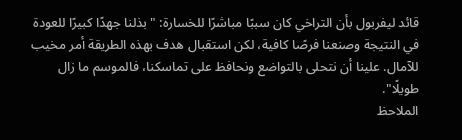قائد ليفربول بأن التراخي كان سببًا مباشرًا للخسارة: "بذلنا جهدًا كبيرًا للعودة في النتيجة وصنعنا فرصًا كافية، لكن استقبال هدف بهذه الطريقة أمر مخيب للآمال. علينا أن نتحلى بالتواضع ونحافظ على تماسكنا، فالموسم ما زال طويلًا".
الملاحظ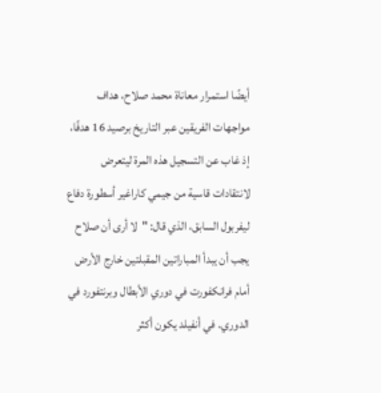أيضًا استمرار معاناة محمد صلاح، هداف مواجهات الفريقين عبر التاريخ برصيد 16 هدفًا، إذ غاب عن التسجيل هذه المرة ليتعرض لانتقادات قاسية من جيمي كاراغير أسطورة دفاع ليفربول السابق، الذي قال: "لا أرى أن صلاح يجب أن يبدأ المباراتين المقبلتين خارج الأرض أمام فرانكفورت في دوري الأبطال وبرنتفورد في الدوري. في أنفيلد يكون أكثر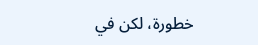خطورة، لكن في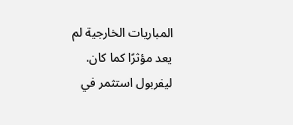المباريات الخارجية لم يعد مؤثرًا كما كان. ليفربول استثمر في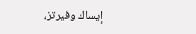إيساك وفيرتز،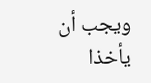ويجب أن يأخذا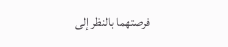فرصتهما بالنظر إلى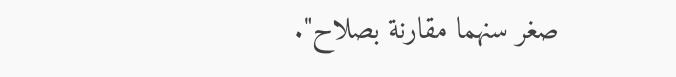صغر سنهما مقارنة بصلاح".